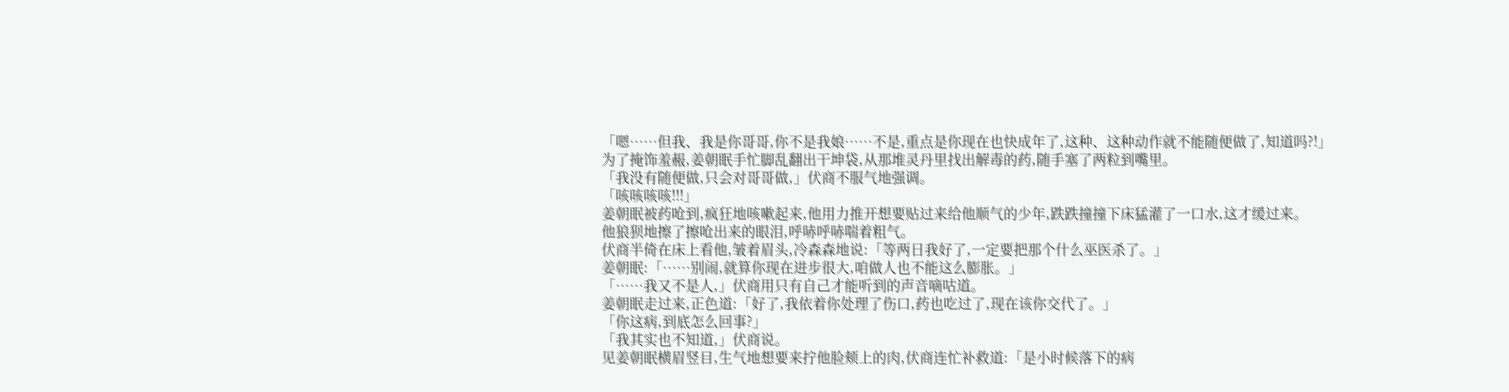「嗯……但我、我是你哥哥,你不是我娘……不是,重点是你现在也快成年了,这种、这种动作就不能随便做了,知道吗?!」
为了掩饰羞赧,姜朝眠手忙脚乱翻出干坤袋,从那堆灵丹里找出解毒的药,随手塞了两粒到嘴里。
「我没有随便做,只会对哥哥做,」伏商不服气地强调。
「咳咳咳咳!!!」
姜朝眠被药呛到,疯狂地咳嗽起来,他用力推开想要贴过来给他顺气的少年,跌跌撞撞下床猛灌了一口水,这才缓过来。
他狼狈地擦了擦呛出来的眼泪,呼哧呼哧喘着粗气。
伏商半倚在床上看他,皱着眉头,冷森森地说:「等两日我好了,一定要把那个什么巫医杀了。」
姜朝眠:「……别闹,就算你现在进步很大,咱做人也不能这么膨胀。」
「……我又不是人,」伏商用只有自己才能听到的声音嘀咕道。
姜朝眠走过来,正色道:「好了,我依着你处理了伤口,药也吃过了,现在该你交代了。」
「你这病,到底怎么回事?」
「我其实也不知道,」伏商说。
见姜朝眠横眉竖目,生气地想要来拧他脸颊上的肉,伏商连忙补救道:「是小时候落下的病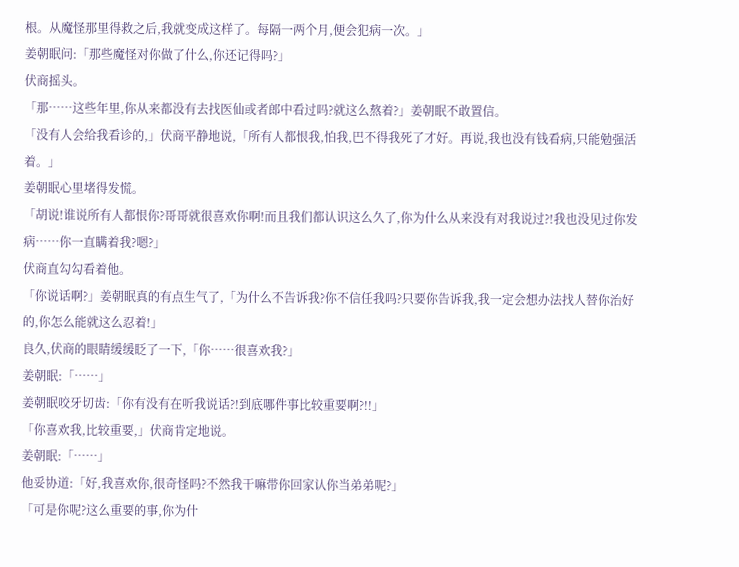根。从魔怪那里得救之后,我就变成这样了。每隔一两个月,便会犯病一次。」
姜朝眠问:「那些魔怪对你做了什么,你还记得吗?」
伏商摇头。
「那……这些年里,你从来都没有去找医仙或者郎中看过吗?就这么熬着?」姜朝眠不敢置信。
「没有人会给我看诊的,」伏商平静地说,「所有人都恨我,怕我,巴不得我死了才好。再说,我也没有钱看病,只能勉强活着。」
姜朝眠心里堵得发慌。
「胡说!谁说所有人都恨你?哥哥就很喜欢你啊!而且我们都认识这么久了,你为什么从来没有对我说过?!我也没见过你发病……你一直瞒着我?嗯?」
伏商直勾勾看着他。
「你说话啊?」姜朝眠真的有点生气了,「为什么不告诉我?你不信任我吗?只要你告诉我,我一定会想办法找人替你治好的,你怎么能就这么忍着!」
良久,伏商的眼睛缓缓眨了一下,「你……很喜欢我?」
姜朝眠:「……」
姜朝眠咬牙切齿:「你有没有在听我说话?!到底哪件事比较重要啊?!!」
「你喜欢我,比较重要,」伏商肯定地说。
姜朝眠:「……」
他妥协道:「好,我喜欢你,很奇怪吗?不然我干嘛带你回家认你当弟弟呢?」
「可是你呢?这么重要的事,你为什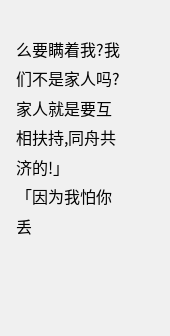么要瞒着我?我们不是家人吗?家人就是要互相扶持,同舟共济的!」
「因为我怕你丢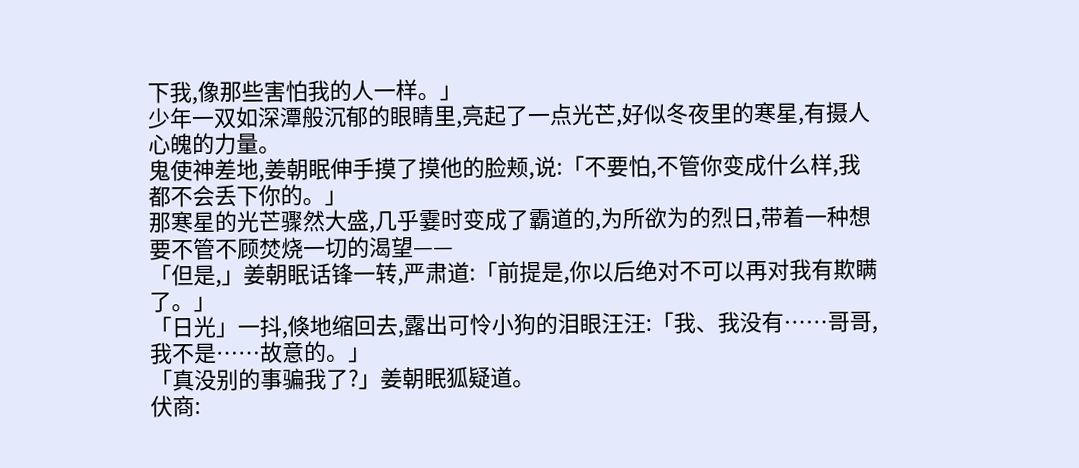下我,像那些害怕我的人一样。」
少年一双如深潭般沉郁的眼睛里,亮起了一点光芒,好似冬夜里的寒星,有摄人心魄的力量。
鬼使神差地,姜朝眠伸手摸了摸他的脸颊,说:「不要怕,不管你变成什么样,我都不会丢下你的。」
那寒星的光芒骤然大盛,几乎霎时变成了霸道的,为所欲为的烈日,带着一种想要不管不顾焚烧一切的渴望——
「但是,」姜朝眠话锋一转,严肃道:「前提是,你以后绝对不可以再对我有欺瞒了。」
「日光」一抖,倏地缩回去,露出可怜小狗的泪眼汪汪:「我、我没有……哥哥,我不是……故意的。」
「真没别的事骗我了?」姜朝眠狐疑道。
伏商: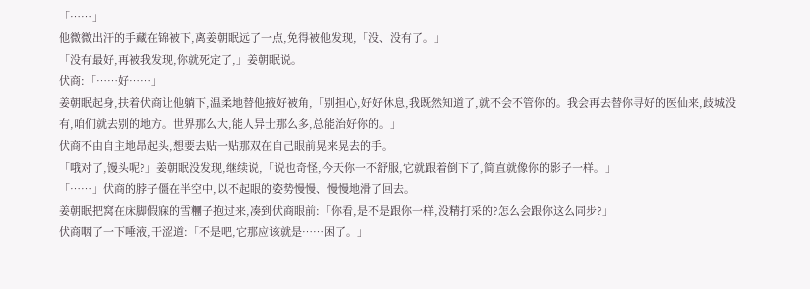「……」
他微微出汗的手藏在锦被下,离姜朝眠远了一点,免得被他发现,「没、没有了。」
「没有最好,再被我发现,你就死定了,」姜朝眠说。
伏商:「……好……」
姜朝眠起身,扶着伏商让他躺下,温柔地替他掖好被角,「别担心,好好休息,我既然知道了,就不会不管你的。我会再去替你寻好的医仙来,歧城没有,咱们就去别的地方。世界那么大,能人异士那么多,总能治好你的。」
伏商不由自主地昂起头,想要去贴一贴那双在自己眼前晃来晃去的手。
「哦对了,馒头呢?」姜朝眠没发现,继续说,「说也奇怪,今天你一不舒服,它就跟着倒下了,简直就像你的影子一样。」
「……」伏商的脖子僵在半空中,以不起眼的姿势慢慢、慢慢地滑了回去。
姜朝眠把窝在床脚假寐的雪糰子抱过来,凑到伏商眼前:「你看,是不是跟你一样,没精打采的?怎么会跟你这么同步?」
伏商咽了一下唾液,干涩道:「不是吧,它那应该就是……困了。」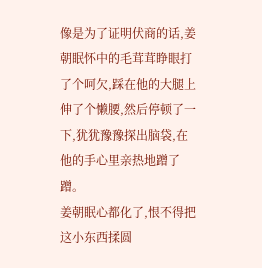像是为了证明伏商的话,姜朝眠怀中的毛茸茸睁眼打了个呵欠,踩在他的大腿上伸了个懒腰,然后停顿了一下,犹犹豫豫探出脑袋,在他的手心里亲热地蹭了蹭。
姜朝眠心都化了,恨不得把这小东西揉圆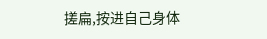搓扁,按进自己身体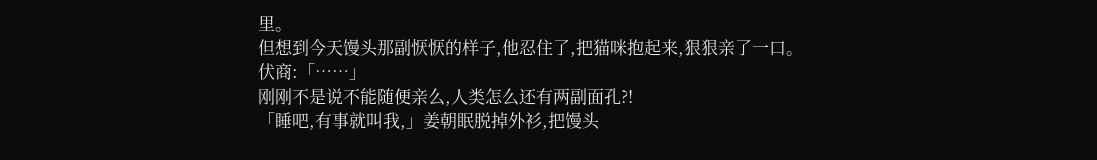里。
但想到今天馒头那副恹恹的样子,他忍住了,把猫咪抱起来,狠狠亲了一口。
伏商:「……」
刚刚不是说不能随便亲么,人类怎么还有两副面孔?!
「睡吧,有事就叫我,」姜朝眠脱掉外衫,把馒头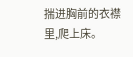揣进胸前的衣襟里,爬上床。